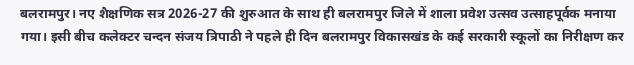बलरामपुर। नए शैक्षणिक सत्र 2026-27 की शुरुआत के साथ ही बलरामपुर जिले में शाला प्रवेश उत्सव उत्साहपूर्वक मनाया गया। इसी बीच कलेक्टर चन्दन संजय त्रिपाठी ने पहले ही दिन बलरामपुर विकासखंड के कई सरकारी स्कूलों का निरीक्षण कर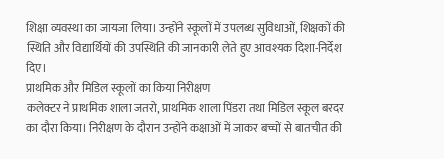शिक्षा व्यवस्था का जायजा लिया। उन्होंने स्कूलों में उपलब्ध सुविधाओं, शिक्षकों की स्थिति और विद्यार्थियों की उपस्थिति की जानकारी लेते हुए आवश्यक दिशा-निर्देश दिए।
प्राथमिक और मिडिल स्कूलों का किया निरीक्षण
कलेक्टर ने प्राथमिक शाला जतरो, प्राथमिक शाला पिंडरा तथा मिडिल स्कूल बरदर का दौरा किया। निरीक्षण के दौरान उन्होंने कक्षाओं में जाकर बच्चों से बातचीत की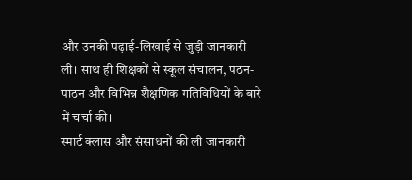और उनकी पढ़ाई-लिखाई से जुड़ी जानकारी ली। साथ ही शिक्षकों से स्कूल संचालन, पठन-पाठन और विभिन्न शैक्षणिक गतिविधियों के बारे में चर्चा की।
स्मार्ट क्लास और संसाधनों की ली जानकारी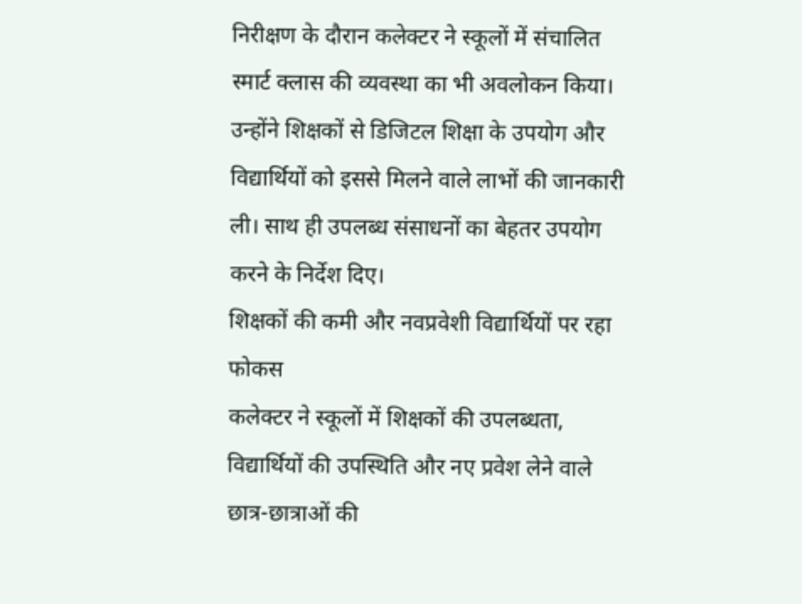निरीक्षण के दौरान कलेक्टर ने स्कूलों में संचालित स्मार्ट क्लास की व्यवस्था का भी अवलोकन किया। उन्होंने शिक्षकों से डिजिटल शिक्षा के उपयोग और विद्यार्थियों को इससे मिलने वाले लाभों की जानकारी ली। साथ ही उपलब्ध संसाधनों का बेहतर उपयोग करने के निर्देश दिए।
शिक्षकों की कमी और नवप्रवेशी विद्यार्थियों पर रहा फोकस
कलेक्टर ने स्कूलों में शिक्षकों की उपलब्धता, विद्यार्थियों की उपस्थिति और नए प्रवेश लेने वाले छात्र-छात्राओं की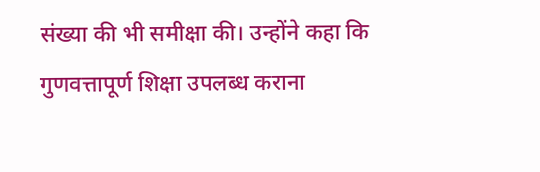संख्या की भी समीक्षा की। उन्होंने कहा कि गुणवत्तापूर्ण शिक्षा उपलब्ध कराना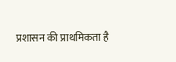प्रशासन की प्राथमिकता है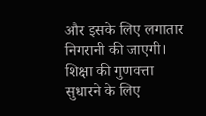और इसके लिए लगातार निगरानी की जाएगी।
शिक्षा की गुणवत्ता सुधारने के लिए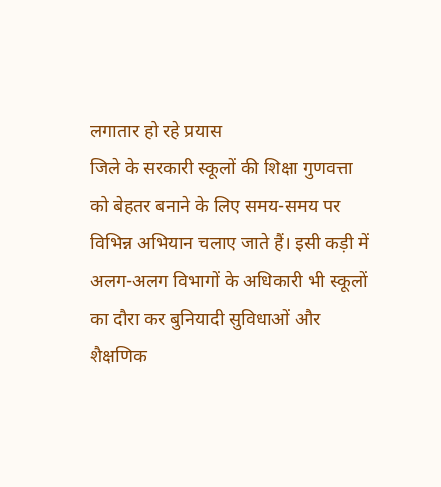लगातार हो रहे प्रयास
जिले के सरकारी स्कूलों की शिक्षा गुणवत्ता को बेहतर बनाने के लिए समय-समय पर विभिन्न अभियान चलाए जाते हैं। इसी कड़ी में अलग-अलग विभागों के अधिकारी भी स्कूलों का दौरा कर बुनियादी सुविधाओं और शैक्षणिक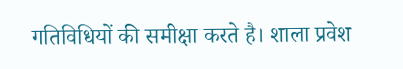गतिविधियों की समीक्षा करते है। शाला प्रवेश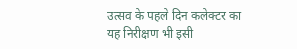उत्सव के पहले दिन कलेक्टर का यह निरीक्षण भी इसी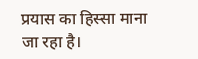प्रयास का हिस्सा माना जा रहा है।